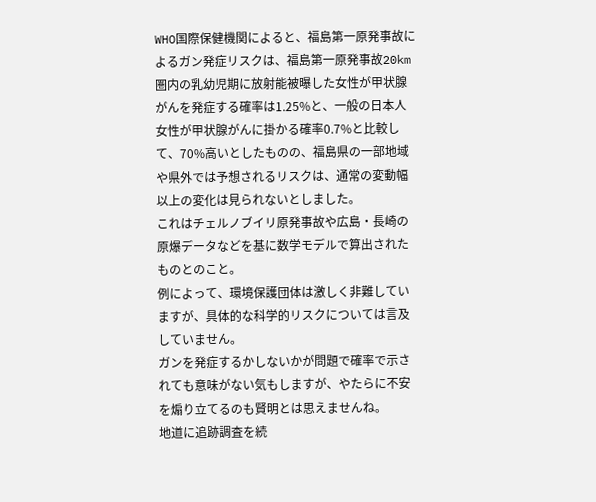WHO国際保健機関によると、福島第一原発事故によるガン発症リスクは、福島第一原発事故20km圏内の乳幼児期に放射能被曝した女性が甲状腺がんを発症する確率は1.25%と、一般の日本人女性が甲状腺がんに掛かる確率0.7%と比較して、70%高いとしたものの、福島県の一部地域や県外では予想されるリスクは、通常の変動幅以上の変化は見られないとしました。
これはチェルノブイリ原発事故や広島・長崎の原爆データなどを基に数学モデルで算出されたものとのこと。
例によって、環境保護団体は激しく非難していますが、具体的な科学的リスクについては言及していません。
ガンを発症するかしないかが問題で確率で示されても意味がない気もしますが、やたらに不安を煽り立てるのも賢明とは思えませんね。
地道に追跡調査を続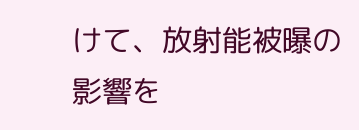けて、放射能被曝の影響を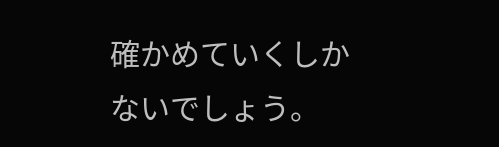確かめていくしかないでしょう。